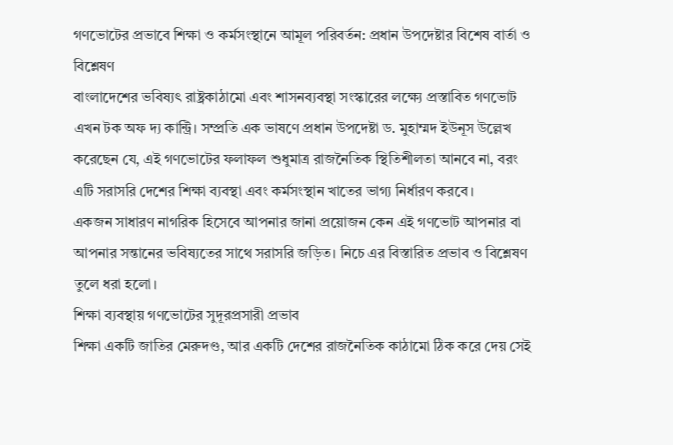গণভোটের প্রভাবে শিক্ষা ও কর্মসংস্থানে আমূল পরিবর্তন: প্রধান উপদেষ্টার বিশেষ বার্তা ও বিশ্লেষণ
বাংলাদেশের ভবিষ্যৎ রাষ্ট্রকাঠামো এবং শাসনব্যবস্থা সংস্কারের লক্ষ্যে প্রস্তাবিত গণভোট এখন টক অফ দ্য কান্ট্রি। সম্প্রতি এক ভাষণে প্রধান উপদেষ্টা ড. মুহাম্মদ ইউনূস উল্লেখ করেছেন যে, এই গণভোটের ফলাফল শুধুমাত্র রাজনৈতিক স্থিতিশীলতা আনবে না, বরং এটি সরাসরি দেশের শিক্ষা ব্যবস্থা এবং কর্মসংস্থান খাতের ভাগ্য নির্ধারণ করবে।
একজন সাধারণ নাগরিক হিসেবে আপনার জানা প্রয়োজন কেন এই গণভোট আপনার বা আপনার সন্তানের ভবিষ্যতের সাথে সরাসরি জড়িত। নিচে এর বিস্তারিত প্রভাব ও বিশ্লেষণ তুলে ধরা হলো।
শিক্ষা ব্যবস্থায় গণভোটের সুদূরপ্রসারী প্রভাব
শিক্ষা একটি জাতির মেরুদণ্ড, আর একটি দেশের রাজনৈতিক কাঠামো ঠিক করে দেয় সেই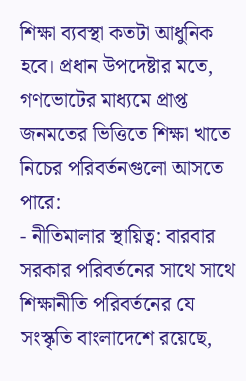শিক্ষা ব্যবস্থা কতটা আধুনিক হবে। প্রধান উপদেষ্টার মতে, গণভোটের মাধ্যমে প্রাপ্ত জনমতের ভিত্তিতে শিক্ষা খাতে নিচের পরিবর্তনগুলো আসতে পারে:
- নীতিমালার স্থায়িত্ব: বারবার সরকার পরিবর্তনের সাথে সাথে শিক্ষানীতি পরিবর্তনের যে সংস্কৃতি বাংলাদেশে রয়েছে,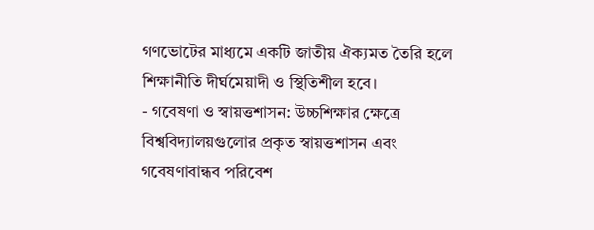গণভোটের মাধ্যমে একটি জাতীয় ঐক্যমত তৈরি হলে শিক্ষানীতি দীর্ঘমেয়াদী ও স্থিতিশীল হবে।
- গবেষণা ও স্বায়ত্তশাসন: উচ্চশিক্ষার ক্ষেত্রে বিশ্ববিদ্যালয়গুলোর প্রকৃত স্বায়ত্তশাসন এবং গবেষণাবান্ধব পরিবেশ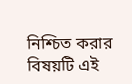নিশ্চিত করার বিষয়টি এই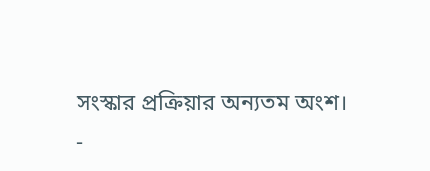সংস্কার প্রক্রিয়ার অন্যতম অংশ।
-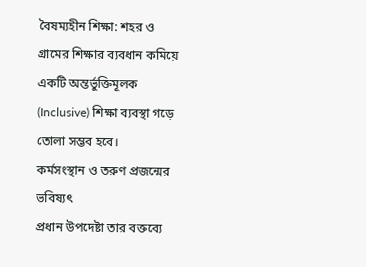বৈষম্যহীন শিক্ষা: শহর ও গ্রামের শিক্ষার ব্যবধান কমিয়ে একটি অন্তর্ভুক্তিমূলক (Inclusive) শিক্ষা ব্যবস্থা গড়ে তোলা সম্ভব হবে।
কর্মসংস্থান ও তরুণ প্রজন্মের ভবিষ্যৎ
প্রধান উপদেষ্টা তার বক্তব্যে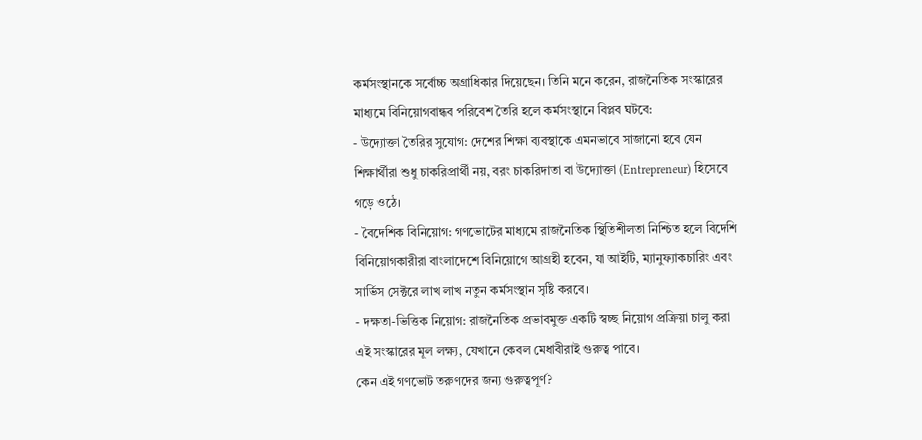কর্মসংস্থানকে সর্বোচ্চ অগ্রাধিকার দিয়েছেন। তিনি মনে করেন, রাজনৈতিক সংস্কারের মাধ্যমে বিনিয়োগবান্ধব পরিবেশ তৈরি হলে কর্মসংস্থানে বিপ্লব ঘটবে:
- উদ্যোক্তা তৈরির সুযোগ: দেশের শিক্ষা ব্যবস্থাকে এমনভাবে সাজানো হবে যেন শিক্ষার্থীরা শুধু চাকরিপ্রার্থী নয়, বরং চাকরিদাতা বা উদ্যোক্তা (Entrepreneur) হিসেবে গড়ে ওঠে।
- বৈদেশিক বিনিয়োগ: গণভোটের মাধ্যমে রাজনৈতিক স্থিতিশীলতা নিশ্চিত হলে বিদেশি বিনিয়োগকারীরা বাংলাদেশে বিনিয়োগে আগ্রহী হবেন, যা আইটি, ম্যানুফ্যাকচারিং এবং সার্ভিস সেক্টরে লাখ লাখ নতুন কর্মসংস্থান সৃষ্টি করবে।
- দক্ষতা-ভিত্তিক নিয়োগ: রাজনৈতিক প্রভাবমুক্ত একটি স্বচ্ছ নিয়োগ প্রক্রিয়া চালু করা এই সংস্কারের মূল লক্ষ্য, যেখানে কেবল মেধাবীরাই গুরুত্ব পাবে।
কেন এই গণভোট তরুণদের জন্য গুরুত্বপূর্ণ?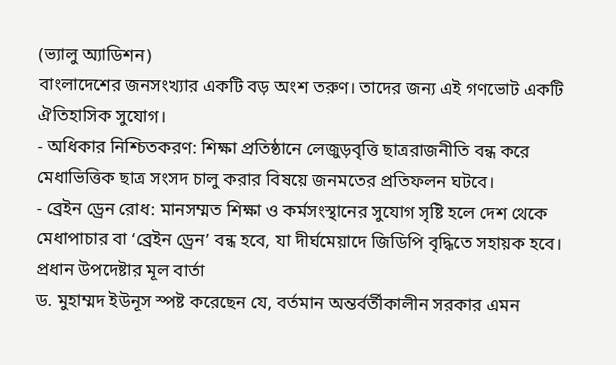(ভ্যালু অ্যাডিশন)
বাংলাদেশের জনসংখ্যার একটি বড় অংশ তরুণ। তাদের জন্য এই গণভোট একটি ঐতিহাসিক সুযোগ।
- অধিকার নিশ্চিতকরণ: শিক্ষা প্রতিষ্ঠানে লেজুড়বৃত্তি ছাত্ররাজনীতি বন্ধ করে মেধাভিত্তিক ছাত্র সংসদ চালু করার বিষয়ে জনমতের প্রতিফলন ঘটবে।
- ব্রেইন ড্রেন রোধ: মানসম্মত শিক্ষা ও কর্মসংস্থানের সুযোগ সৃষ্টি হলে দেশ থেকে মেধাপাচার বা ‘ব্রেইন ড্রেন’ বন্ধ হবে, যা দীর্ঘমেয়াদে জিডিপি বৃদ্ধিতে সহায়ক হবে।
প্রধান উপদেষ্টার মূল বার্তা
ড. মুহাম্মদ ইউনূস স্পষ্ট করেছেন যে, বর্তমান অন্তর্বর্তীকালীন সরকার এমন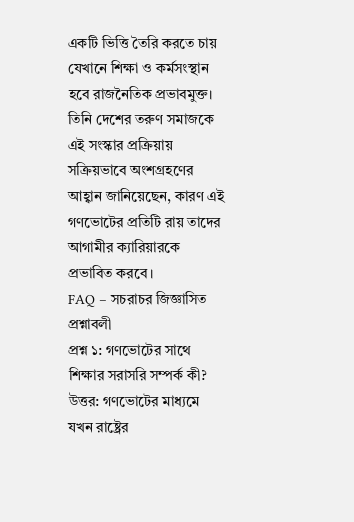একটি ভিত্তি তৈরি করতে চায় যেখানে শিক্ষা ও কর্মসংস্থান হবে রাজনৈতিক প্রভাবমুক্ত। তিনি দেশের তরুণ সমাজকে এই সংস্কার প্রক্রিয়ায় সক্রিয়ভাবে অংশগ্রহণের আহ্বান জানিয়েছেন, কারণ এই গণভোটের প্রতিটি রায় তাদের আগামীর ক্যারিয়ারকে প্রভাবিত করবে।
FAQ – সচরাচর জিজ্ঞাসিত প্রশ্নাবলী
প্রশ্ন ১: গণভোটের সাথে শিক্ষার সরাসরি সম্পর্ক কী? উত্তর: গণভোটের মাধ্যমে যখন রাষ্ট্রের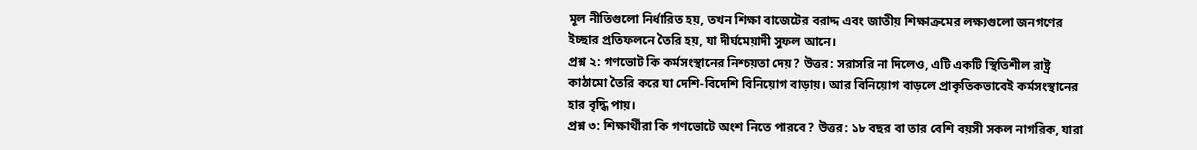মূল নীতিগুলো নির্ধারিত হয়, তখন শিক্ষা বাজেটের বরাদ্দ এবং জাতীয় শিক্ষাক্রমের লক্ষ্যগুলো জনগণের ইচ্ছার প্রতিফলনে তৈরি হয়, যা দীর্ঘমেয়াদী সুফল আনে।
প্রশ্ন ২: গণভোট কি কর্মসংস্থানের নিশ্চয়তা দেয়? উত্তর: সরাসরি না দিলেও, এটি একটি স্থিতিশীল রাষ্ট্র কাঠামো তৈরি করে যা দেশি-বিদেশি বিনিয়োগ বাড়ায়। আর বিনিয়োগ বাড়লে প্রাকৃতিকভাবেই কর্মসংস্থানের হার বৃদ্ধি পায়।
প্রশ্ন ৩: শিক্ষার্থীরা কি গণভোটে অংশ নিতে পারবে? উত্তর: ১৮ বছর বা তার বেশি বয়সী সকল নাগরিক, যারা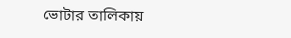ভোটার তালিকায়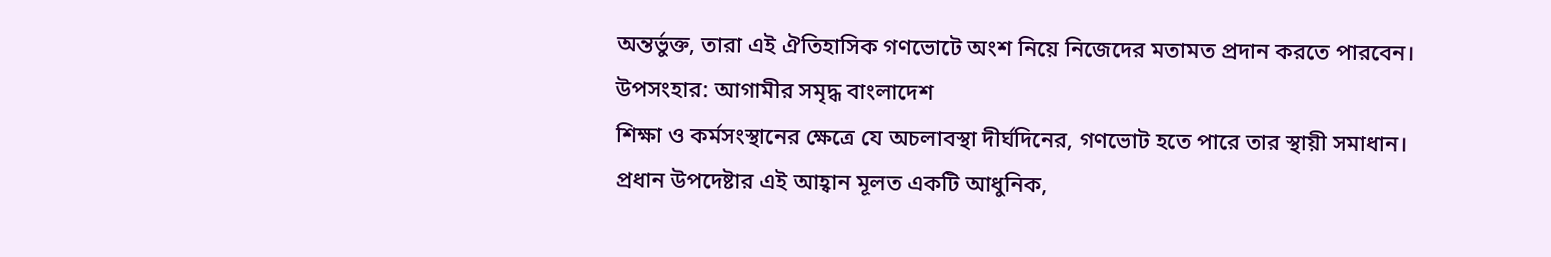অন্তর্ভুক্ত, তারা এই ঐতিহাসিক গণভোটে অংশ নিয়ে নিজেদের মতামত প্রদান করতে পারবেন।
উপসংহার: আগামীর সমৃদ্ধ বাংলাদেশ
শিক্ষা ও কর্মসংস্থানের ক্ষেত্রে যে অচলাবস্থা দীর্ঘদিনের, গণভোট হতে পারে তার স্থায়ী সমাধান। প্রধান উপদেষ্টার এই আহ্বান মূলত একটি আধুনিক,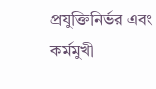প্রযুক্তিনির্ভর এবং কর্মমুখী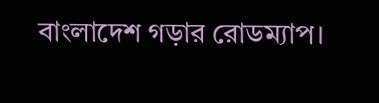বাংলাদেশ গড়ার রোডম্যাপ।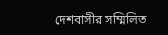দেশবাসীর সম্মিলিত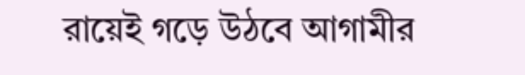রায়েই গড়ে উঠবে আগামীর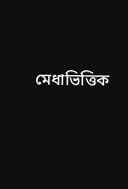মেধাভিত্তিক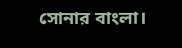সোনার বাংলা।